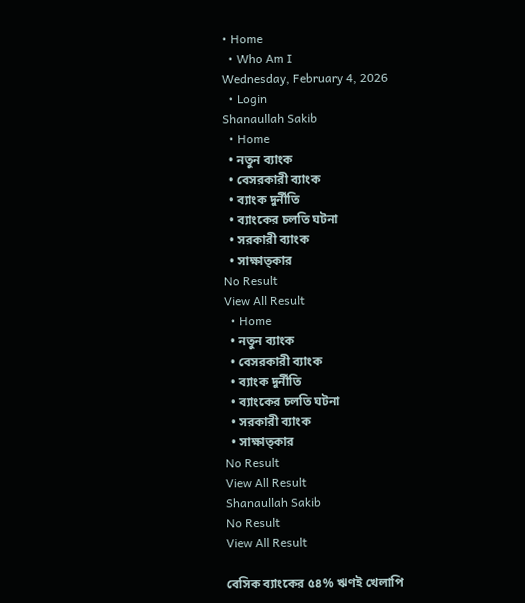• Home
  • Who Am I
Wednesday, February 4, 2026
  • Login
Shanaullah Sakib
  • Home
  • নতুন ব্যাংক
  • বেসরকারী ব্যাংক
  • ব্যাংক দুর্নীতি
  • ব্যাংকের চলতি ঘটনা
  • সরকারী ব্যাংক
  • সাক্ষাত্কার
No Result
View All Result
  • Home
  • নতুন ব্যাংক
  • বেসরকারী ব্যাংক
  • ব্যাংক দুর্নীতি
  • ব্যাংকের চলতি ঘটনা
  • সরকারী ব্যাংক
  • সাক্ষাত্কার
No Result
View All Result
Shanaullah Sakib
No Result
View All Result

বেসিক ব্যাংকের ৫৪% ঋণই খেলাপি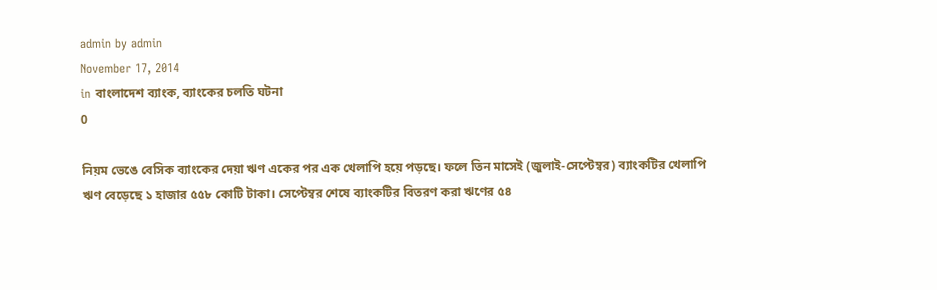admin by admin
November 17, 2014
in বাংলাদেশ ব্যাংক, ব্যাংকের চলতি ঘটনা
0

নিয়ম ভেঙে বেসিক ব্যাংকের দেয়া ঋণ একের পর এক খেলাপি হয়ে পড়ছে। ফলে তিন মাসেই (জুলাই-সেপ্টেম্বর) ব্যাংকটির খেলাপি ঋণ বেড়েছে ১ হাজার ৫৫৮ কোটি টাকা। সেপ্টেম্বর শেষে ব্যাংকটির বিতরণ করা ঋণের ৫৪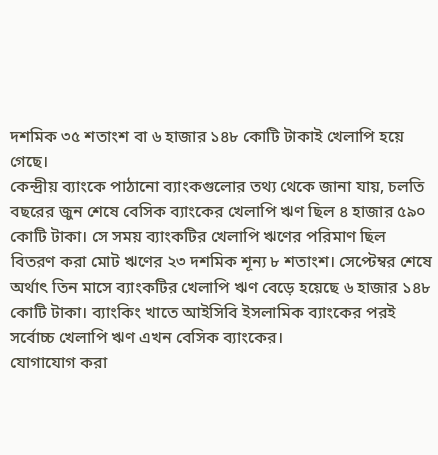দশমিক ৩৫ শতাংশ বা ৬ হাজার ১৪৮ কোটি টাকাই খেলাপি হয়ে গেছে।
কেন্দ্রীয় ব্যাংকে পাঠানো ব্যাংকগুলোর তথ্য থেকে জানা যায়, চলতি বছরের জুন শেষে বেসিক ব্যাংকের খেলাপি ঋণ ছিল ৪ হাজার ৫৯০ কোটি টাকা। সে সময় ব্যাংকটির খেলাপি ঋণের পরিমাণ ছিল বিতরণ করা মোট ঋণের ২৩ দশমিক শূন্য ৮ শতাংশ। সেপ্টেম্বর শেষে অর্থাৎ তিন মাসে ব্যাংকটির খেলাপি ঋণ বেড়ে হয়েছে ৬ হাজার ১৪৮ কোটি টাকা। ব্যাংকিং খাতে আইসিবি ইসলামিক ব্যাংকের পরই সর্বোচ্চ খেলাপি ঋণ এখন বেসিক ব্যাংকের।
যোগাযোগ করা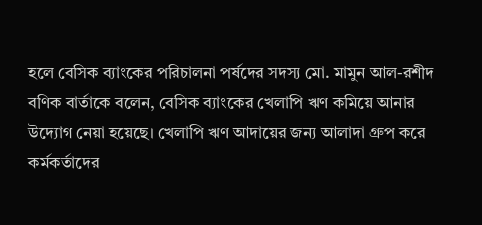হলে বেসিক ব্যাংকের পরিচালনা পর্ষদের সদস্য মো. মামুন আল-রশীদ বণিক বার্তাকে বলেন, বেসিক ব্যাংকের খেলাপি ঋণ কমিয়ে আনার উদ্যোগ নেয়া হয়েছে। খেলাপি ঋণ আদায়ের জন্য আলাদা গ্রুপ করে কর্মকর্তাদের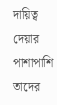দায়িত্ব দেয়ার পাশাপাশি তাদের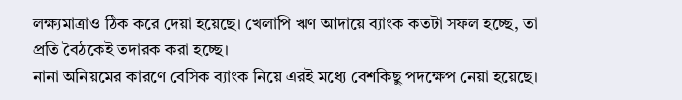লক্ষ্যমাত্রাও ঠিক করে দেয়া হয়েছে। খেলাপি ঋণ আদায়ে ব্যাংক কতটা সফল হচ্ছে, তা প্রতি বৈঠকেই তদারক করা হচ্ছে।
নানা অনিয়মের কারণে বেসিক ব্যাংক নিয়ে এরই মধ্যে বেশকিছু পদক্ষেপ নেয়া হয়েছে।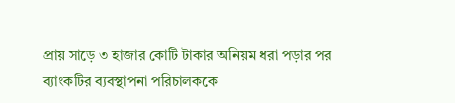প্রায় সাড়ে ৩ হাজার কোটি টাকার অনিয়ম ধরা পড়ার পর ব্যাংকটির ব্যবস্থাপনা পরিচালককে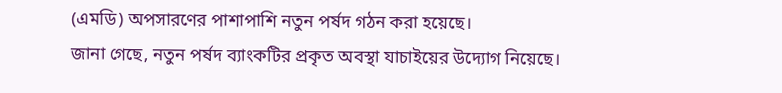(এমডি) অপসারণের পাশাপাশি নতুন পর্ষদ গঠন করা হয়েছে।
জানা গেছে, নতুন পর্ষদ ব্যাংকটির প্রকৃত অবস্থা যাচাইয়ের উদ্যোগ নিয়েছে।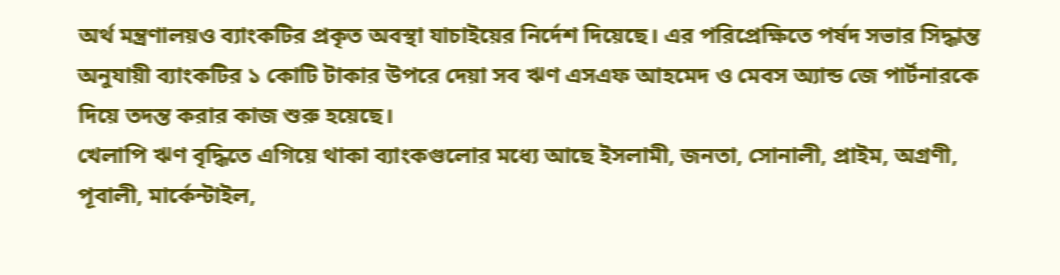অর্থ মন্ত্রণালয়ও ব্যাংকটির প্রকৃত অবস্থা যাচাইয়ের নির্দেশ দিয়েছে। এর পরিপ্রেক্ষিতে পর্ষদ সভার সিদ্ধান্ত অনুযায়ী ব্যাংকটির ১ কোটি টাকার উপরে দেয়া সব ঋণ এসএফ আহমেদ ও মেবস অ্যান্ড জে পার্টনারকে দিয়ে তদন্ত করার কাজ শুরু হয়েছে।
খেলাপি ঋণ বৃদ্ধিতে এগিয়ে থাকা ব্যাংকগুলোর মধ্যে আছে ইসলামী, জনতা, সোনালী, প্রাইম, অগ্রণী, পূবালী, মার্কেন্টাইল,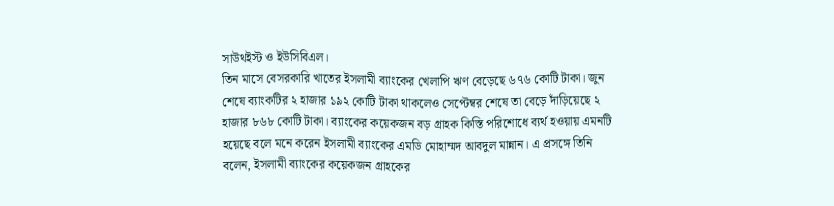সাউথইস্ট ও ইউসিবিএল।
তিন মাসে বেসরকারি খাতের ইসলামী ব্যাংকের খেলাপি ঋণ বেড়েছে ৬৭৬ কোটি টাকা। জুন শেষে ব্যাংকটির ২ হাজার ১৯২ কোটি টাকা থাকলেও সেপ্টেম্বর শেষে তা বেড়ে দাঁড়িয়েছে ২ হাজার ৮৬৮ কোটি টাকা। ব্যাংকের কয়েকজন বড় গ্রাহক কিস্তি পরিশোধে ব্যর্থ হওয়ায় এমনটি হয়েছে বলে মনে করেন ইসলামী ব্যাংকের এমডি মোহাম্মদ আবদুল মান্নান। এ প্রসঙ্গে তিনি বলেন, ইসলামী ব্যাংকের কয়েকজন গ্রাহকের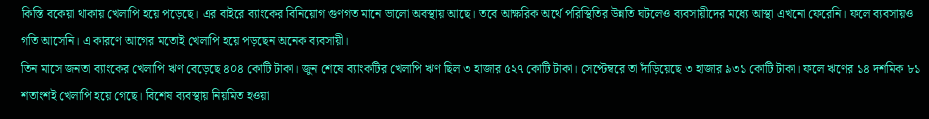কিস্তি বকেয়া থাকায় খেলাপি হয়ে পড়েছে। এর বাইরে ব্যাংকের বিনিয়োগ গুণগত মানে ভালো অবস্থায় আছে। তবে আক্ষরিক অর্থে পরিস্থিতির উন্নতি ঘটলেও ব্যবসায়ীদের মধ্যে আস্থা এখনো ফেরেনি। ফলে ব্যবসায়ও গতি আসেনি। এ কারণে আগের মতোই খেলাপি হয়ে পড়ছেন অনেক ব্যবসায়ী।
তিন মাসে জনতা ব্যাংকের খেলাপি ঋণ বেড়েছে ৪০৪ কোটি টাকা। জুন শেষে ব্যাংকটির খেলাপি ঋণ ছিল ৩ হাজার ৫২৭ কোটি টাকা। সেপ্টেম্বরে তা দাঁড়িয়েছে ৩ হাজার ৯৩১ কোটি টাকা। ফলে ঋণের ১৪ দশমিক ৮১ শতাংশই খেলাপি হয়ে গেছে। বিশেষ ব্যবস্থায় নিয়মিত হওয়া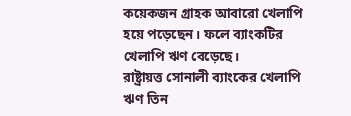কয়েকজন গ্রাহক আবারো খেলাপি হয়ে পড়েছেন। ফলে ব্যাংকটির খেলাপি ঋণ বেড়েছে।
রাষ্ট্রায়ত্ত সোনালী ব্যাংকের খেলাপি ঋণ তিন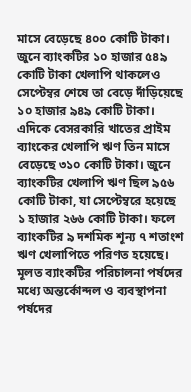মাসে বেড়েছে ৪০০ কোটি টাকা। জুনে ব্যাংকটির ১০ হাজার ৫৪৯ কোটি টাকা খেলাপি থাকলেও সেপ্টেম্বর শেষে তা বেড়ে দাঁড়িয়েছে ১০ হাজার ৯৪৯ কোটি টাকা।
এদিকে বেসরকারি খাতের প্রাইম ব্যাংকের খেলাপি ঋণ তিন মাসে বেড়েছে ৩১০ কোটি টাকা। জুনে ব্যাংকটির খেলাপি ঋণ ছিল ৯৫৬ কোটি টাকা, যা সেপ্টেম্বরে হয়েছে ১ হাজার ২৬৬ কোটি টাকা। ফলে ব্যাংকটির ৯ দশমিক শূন্য ৭ শতাংশ ঋণ খেলাপিতে পরিণত হয়েছে। মূলত ব্যাংকটির পরিচালনা পর্ষদের মধ্যে অন্তর্কোন্দল ও ব্যবস্থাপনা পর্ষদের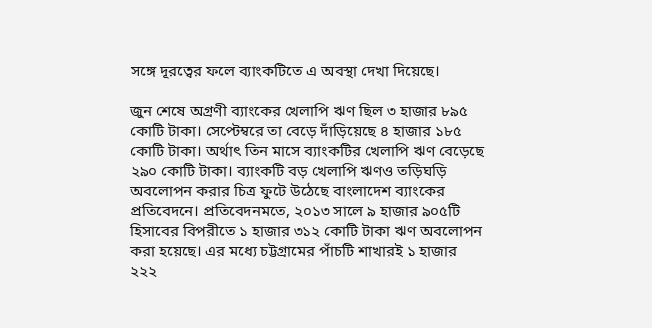সঙ্গে দূরত্বের ফলে ব্যাংকটিতে এ অবস্থা দেখা দিয়েছে।

জুন শেষে অগ্রণী ব্যাংকের খেলাপি ঋণ ছিল ৩ হাজার ৮৯৫ কোটি টাকা। সেপ্টেম্বরে তা বেড়ে দাঁড়িয়েছে ৪ হাজার ১৮৫ কোটি টাকা। অর্থাৎ তিন মাসে ব্যাংকটির খেলাপি ঋণ বেড়েছে ২৯০ কোটি টাকা। ব্যাংকটি বড় খেলাপি ঋণও তড়িঘড়ি অবলোপন করার চিত্র ফুটে উঠেছে বাংলাদেশ ব্যাংকের প্রতিবেদনে। প্রতিবেদনমতে, ২০১৩ সালে ৯ হাজার ৯০৫টি হিসাবের বিপরীতে ১ হাজার ৩১২ কোটি টাকা ঋণ অবলোপন করা হয়েছে। এর মধ্যে চট্টগ্রামের পাঁচটি শাখারই ১ হাজার ২২২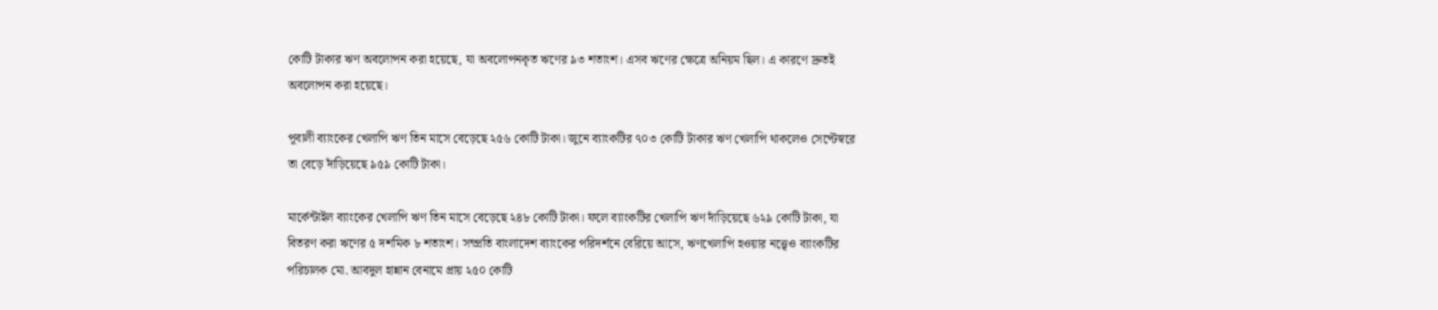কোটি টাকার ঋণ অবলোপন করা হয়েছে, যা অবলোপনকৃত ঋণের ৯৩ শতাংশ। এসব ঋণের ক্ষেত্রে অনিয়ম ছিল। এ কারণে দ্রুতই অবলোপন করা হয়েছে।

পূবালী ব্যাংকের খেলাপি ঋণ তিন মাসে বেড়েছে ২৫৬ কোটি টাকা। জুনে ব্যাংকটির ৭০৩ কোটি টাকার ঋণ খেলাপি থাকলেও সেপ্টেস্বরে তা বেড়ে দাঁড়িয়েছে ৯৫৯ কোটি টাকা।

মার্কেন্টাইল ব্যাংকের খেলাপি ঋণ তিন মাসে বেড়েছে ২৪৮ কোটি টাকা। ফলে ব্যাংকটির খেলাপি ঋণ দাঁড়িয়েছে ৬২৯ কোটি টাকা, যা বিতরণ করা ঋণের ৫ দশমিক ৮ শতাংশ। সম্প্রতি বাংলাদেশ ব্যাংকের পরিদর্শনে বেরিয়ে আসে, ঋণখেলাপি হওয়ার নত্ত্বেও ব্যাংকটির পরিচালক মো. আবদুল হান্নান বেনামে প্রায় ২৫০ কোটি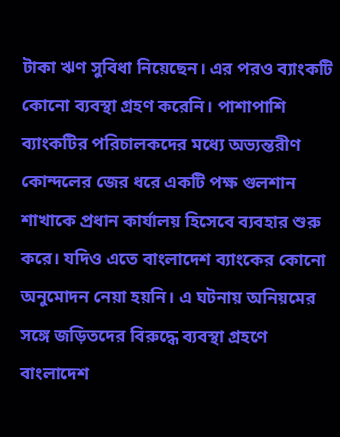টাকা ঋণ সুবিধা নিয়েছেন। এর পরও ব্যাংকটি কোনো ব্যবস্থা গ্রহণ করেনি। পাশাপাশি ব্যাংকটির পরিচালকদের মধ্যে অভ্যন্তরীণ কোন্দলের জের ধরে একটি পক্ষ গুলশান শাখাকে প্রধান কার্যালয় হিসেবে ব্যবহার শুরু করে। যদিও এতে বাংলাদেশ ব্যাংকের কোনো অনুমোদন নেয়া হয়নি। এ ঘটনায় অনিয়মের সঙ্গে জড়িতদের বিরুদ্ধে ব্যবস্থা গ্রহণে বাংলাদেশ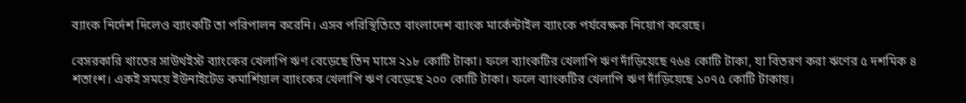ব্যাংক নির্দেশ দিলেও ব্যাংকটি তা পরিপালন করেনি। এসব পরিস্থিতিতে বাংলাদেশ ব্যাংক মার্কেন্টাইল ব্যাংকে পর্যবেক্ষক নিয়োগ করেছে।

বেসরকারি খাতের সাউথইস্ট ব্যাংকের খেলাপি ঋণ বেড়েছে তিন মাসে ২১৮ কোটি টাকা। ফলে ব্যাংকটির খেলাপি ঋণ দাঁড়িয়েছে ৭৬৪ কোটি টাকা, যা বিতরণ করা ঋণের ৫ দশমিক ৪ শতাংশ। একই সময়ে ইউনাইটেড কমার্শিয়াল ব্যাংকের খেলাপি ঋণ বেড়েছে ২০০ কোটি টাকা। ফলে ব্যাংকটির খেলাপি ঋণ দাঁড়িয়েছে ১০৭৫ কোটি টাকায়।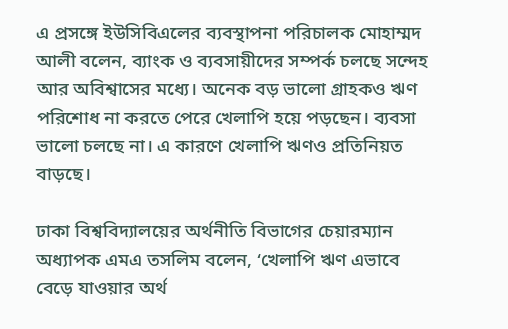এ প্রসঙ্গে ইউসিবিএলের ব্যবস্থাপনা পরিচালক মোহাম্মদ আলী বলেন, ব্যাংক ও ব্যবসায়ীদের সম্পর্ক চলছে সন্দেহ আর অবিশ্বাসের মধ্যে। অনেক বড় ভালো গ্রাহকও ঋণ পরিশোধ না করতে পেরে খেলাপি হয়ে পড়ছেন। ব্যবসা ভালো চলছে না। এ কারণে খেলাপি ঋণও প্রতিনিয়ত বাড়ছে।

ঢাকা বিশ্ববিদ্যালয়ের অর্থনীতি বিভাগের চেয়ারম্যান অধ্যাপক এমএ তসলিম বলেন, ‘খেলাপি ঋণ এভাবে বেড়ে যাওয়ার অর্থ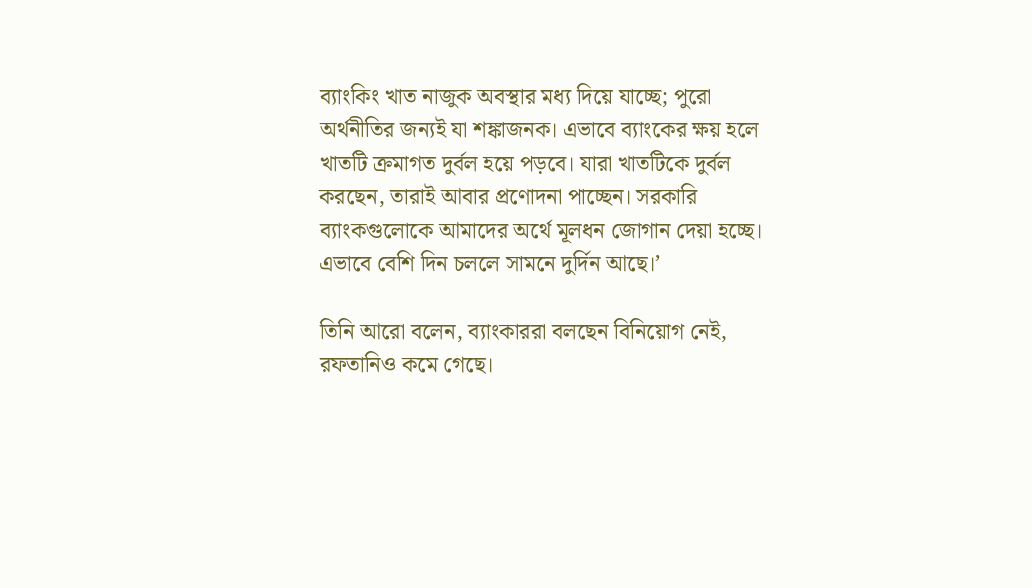ব্যাংকিং খাত নাজুক অবস্থার মধ্য দিয়ে যাচ্ছে; পুরো অর্থনীতির জন্যই যা শঙ্কাজনক। এভাবে ব্যাংকের ক্ষয় হলে খাতটি ক্রমাগত দুর্বল হয়ে পড়বে। যারা খাতটিকে দুর্বল করছেন, তারাই আবার প্রণোদনা পাচ্ছেন। সরকারি ব্যাংকগুলোকে আমাদের অর্থে মূলধন জোগান দেয়া হচ্ছে। এভাবে বেশি দিন চললে সামনে দুর্দিন আছে।’

তিনি আরো বলেন, ব্যাংকাররা বলছেন বিনিয়োগ নেই, রফতানিও কমে গেছে।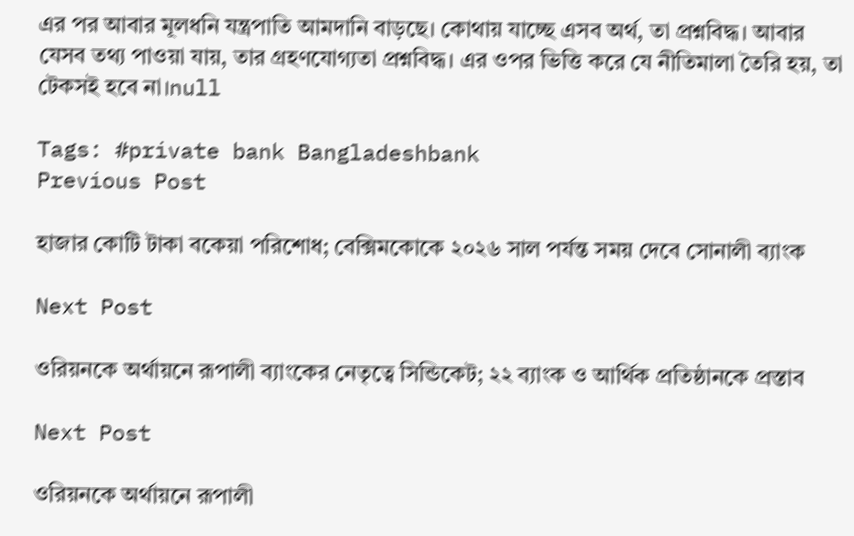এর পর আবার মূলধনি যন্ত্রপাতি আমদানি বাড়ছে। কোথায় যাচ্ছে এসব অর্থ, তা প্রশ্নবিদ্ধ। আবার যেসব তথ্য পাওয়া যায়, তার গ্রহণযোগ্যতা প্রশ্নবিদ্ধ। এর ওপর ভিত্তি করে যে নীতিমালা তৈরি হয়, তা টেকসই হবে না।null

Tags: #private bank Bangladeshbank
Previous Post

হাজার কোটি টাকা বকেয়া পরিশোধ; বেক্সিমকোকে ২০২৬ সাল পর্যন্ত সময় দেবে সোনালী ব্যাংক

Next Post

ওরিয়নকে অর্থায়নে রূপালী ব্যাংকের নেতৃত্বে সিন্ডিকেট; ২২ ব্যাংক ও আর্থিক প্রতিষ্ঠানকে প্রস্তাব

Next Post

ওরিয়নকে অর্থায়নে রূপালী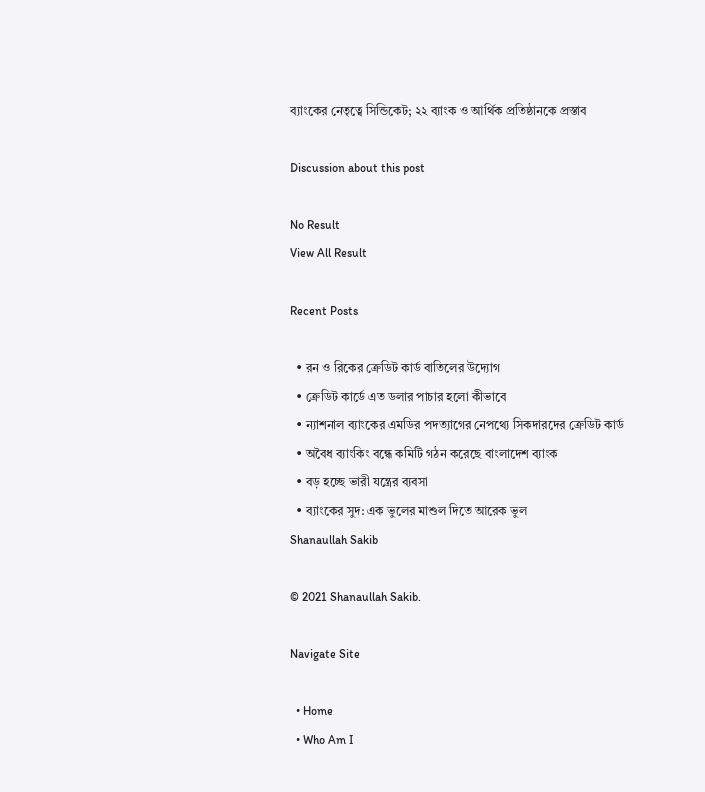ব্যাংকের নেতৃত্বে সিন্ডিকেট; ২২ ব্যাংক ও আর্থিক প্রতিষ্ঠানকে প্রস্তাব

Discussion about this post

No Result
View All Result

Recent Posts

  • রন ও রিকের ক্রেডিট কার্ড বাতিলের উদ্যোগ
  • ক্রেডিট কার্ডে এত ডলার পাচার হলো কীভাবে
  • ন্যাশনাল ব্যাংকের এমডির পদত্যাগের নেপথ্যে সিকদারদের ক্রেডিট কার্ড
  • অবৈধ ব্যাংকিং বন্ধে কমিটি গঠন করেছে বাংলাদেশ ব্যাংক
  • বড় হচ্ছে ভারী যন্ত্রের ব্যবসা
  • ব্যাংকের সুদ: এক ভুলের মাশুল দিতে আরেক ভুল
Shanaullah Sakib

© 2021 Shanaullah Sakib.

Navigate Site

  • Home
  • Who Am I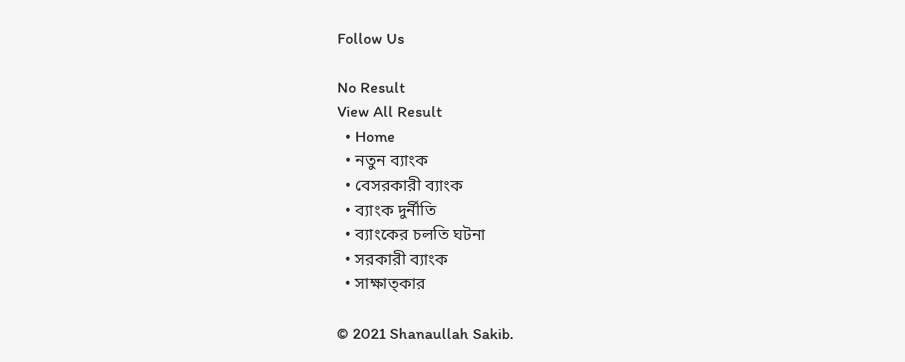Follow Us

No Result
View All Result
  • Home
  • নতুন ব্যাংক
  • বেসরকারী ব্যাংক
  • ব্যাংক দুর্নীতি
  • ব্যাংকের চলতি ঘটনা
  • সরকারী ব্যাংক
  • সাক্ষাত্কার

© 2021 Shanaullah Sakib.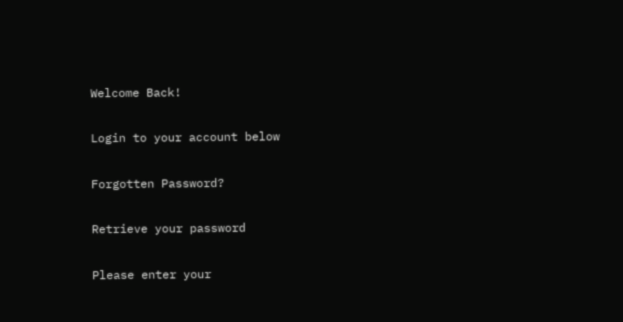Welcome Back!

Login to your account below

Forgotten Password?

Retrieve your password

Please enter your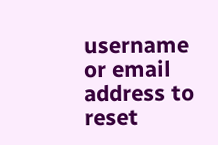username or email address to reset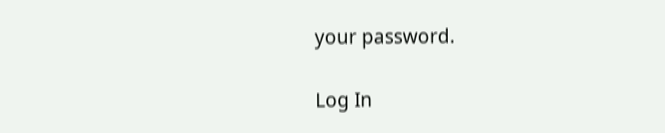your password.

Log In